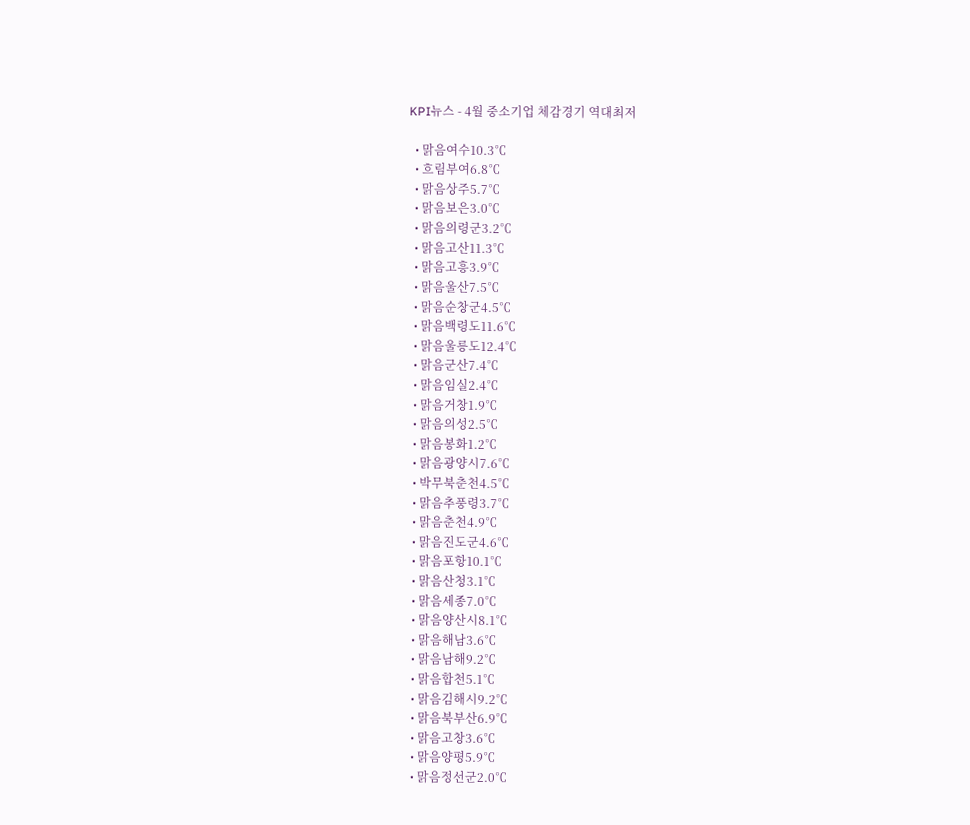KPI뉴스 - 4월 중소기업 체감경기 역대최저

  • 맑음여수10.3℃
  • 흐림부여6.8℃
  • 맑음상주5.7℃
  • 맑음보은3.0℃
  • 맑음의령군3.2℃
  • 맑음고산11.3℃
  • 맑음고흥3.9℃
  • 맑음울산7.5℃
  • 맑음순창군4.5℃
  • 맑음백령도11.6℃
  • 맑음울릉도12.4℃
  • 맑음군산7.4℃
  • 맑음임실2.4℃
  • 맑음거창1.9℃
  • 맑음의성2.5℃
  • 맑음봉화1.2℃
  • 맑음광양시7.6℃
  • 박무북춘천4.5℃
  • 맑음추풍령3.7℃
  • 맑음춘천4.9℃
  • 맑음진도군4.6℃
  • 맑음포항10.1℃
  • 맑음산청3.1℃
  • 맑음세종7.0℃
  • 맑음양산시8.1℃
  • 맑음해남3.6℃
  • 맑음남해9.2℃
  • 맑음합천5.1℃
  • 맑음김해시9.2℃
  • 맑음북부산6.9℃
  • 맑음고창3.6℃
  • 맑음양평5.9℃
  • 맑음정선군2.0℃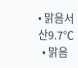• 맑음서산9.7℃
  • 맑음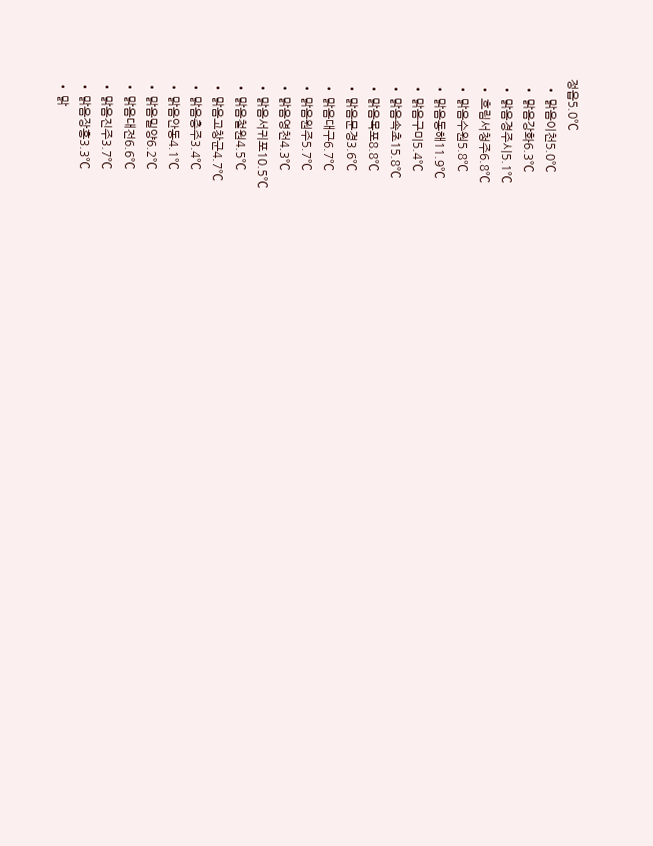정읍5.0℃
  • 맑음이천5.0℃
  • 맑음강화6.3℃
  • 맑음경주시5.1℃
  • 흐림서청주6.8℃
  • 맑음수원5.8℃
  • 맑음동해11.9℃
  • 맑음구미5.4℃
  • 맑음속초15.8℃
  • 맑음목포8.8℃
  • 맑음문경3.6℃
  • 맑음대구6.7℃
  • 맑음원주5.7℃
  • 맑음영천4.3℃
  • 맑음서귀포10.5℃
  • 맑음철원4.5℃
  • 맑음고창군4.7℃
  • 맑음충주3.4℃
  • 맑음안동4.1℃
  • 맑음밀양6.2℃
  • 맑음대전6.6℃
  • 맑음진주3.7℃
  • 맑음장흥3.3℃
  • 맑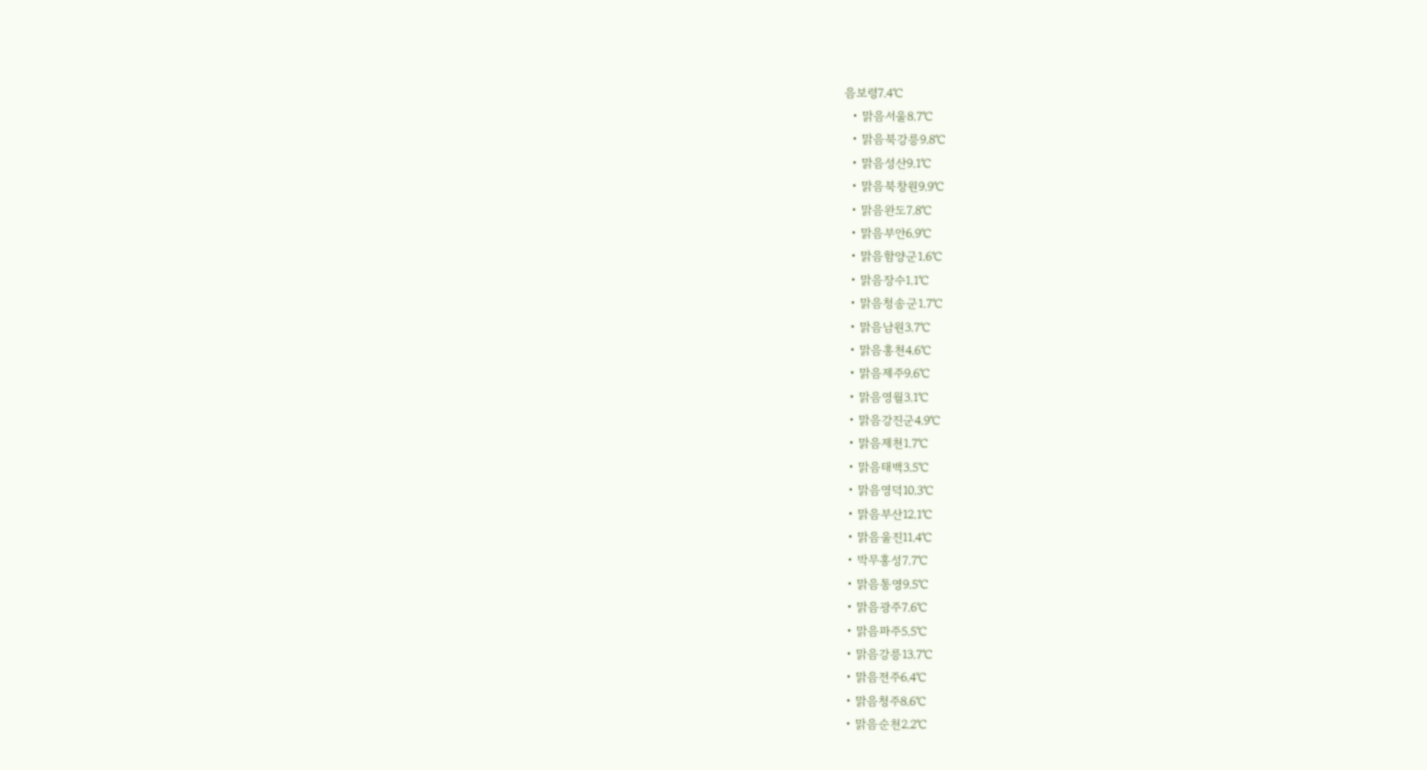음보령7.4℃
  • 맑음서울8.7℃
  • 맑음북강릉9.8℃
  • 맑음성산9.1℃
  • 맑음북창원9.9℃
  • 맑음완도7.8℃
  • 맑음부안6.9℃
  • 맑음함양군1.6℃
  • 맑음장수1.1℃
  • 맑음청송군1.7℃
  • 맑음남원3.7℃
  • 맑음홍천4.6℃
  • 맑음제주9.6℃
  • 맑음영월3.1℃
  • 맑음강진군4.9℃
  • 맑음제천1.7℃
  • 맑음태백3.5℃
  • 맑음영덕10.3℃
  • 맑음부산12.1℃
  • 맑음울진11.4℃
  • 박무홍성7.7℃
  • 맑음통영9.5℃
  • 맑음광주7.6℃
  • 맑음파주5.5℃
  • 맑음강릉13.7℃
  • 맑음전주6.4℃
  • 맑음청주8.6℃
  • 맑음순천2.2℃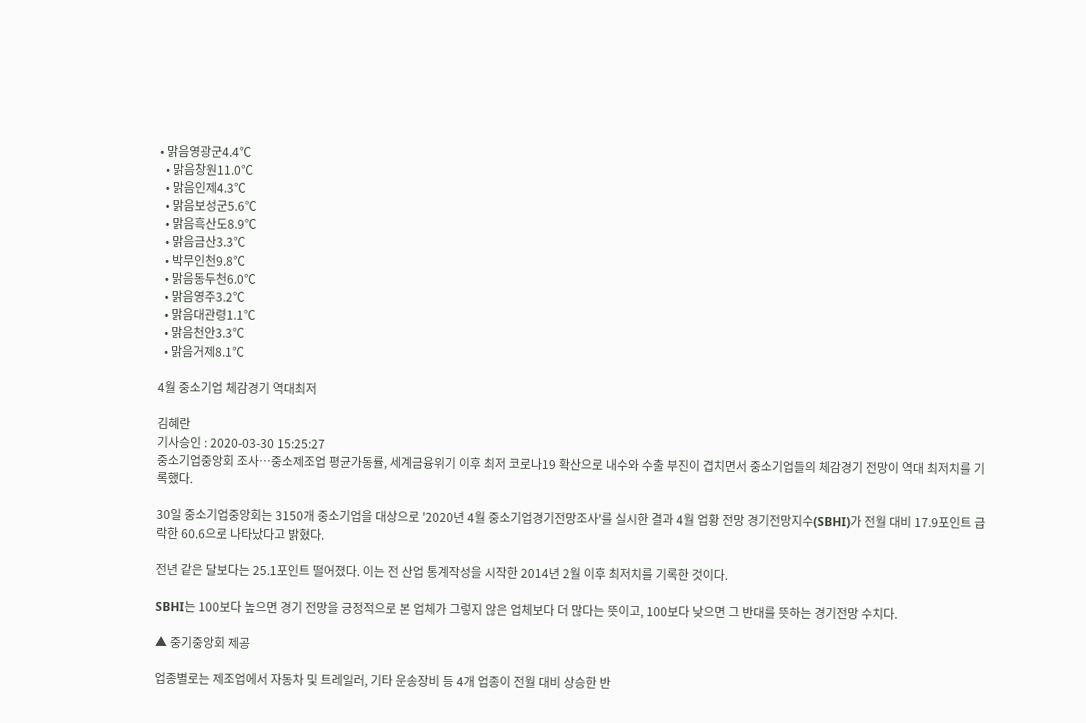• 맑음영광군4.4℃
  • 맑음창원11.0℃
  • 맑음인제4.3℃
  • 맑음보성군5.6℃
  • 맑음흑산도8.9℃
  • 맑음금산3.3℃
  • 박무인천9.8℃
  • 맑음동두천6.0℃
  • 맑음영주3.2℃
  • 맑음대관령1.1℃
  • 맑음천안3.3℃
  • 맑음거제8.1℃

4월 중소기업 체감경기 역대최저

김혜란
기사승인 : 2020-03-30 15:25:27
중소기업중앙회 조사…중소제조업 평균가동률, 세계금융위기 이후 최저 코로나19 확산으로 내수와 수출 부진이 겹치면서 중소기업들의 체감경기 전망이 역대 최저치를 기록했다.

30일 중소기업중앙회는 3150개 중소기업을 대상으로 '2020년 4월 중소기업경기전망조사'를 실시한 결과 4월 업황 전망 경기전망지수(SBHI)가 전월 대비 17.9포인트 급락한 60.6으로 나타났다고 밝혔다.

전년 같은 달보다는 25.1포인트 떨어졌다. 이는 전 산업 통계작성을 시작한 2014년 2월 이후 최저치를 기록한 것이다.

SBHI는 100보다 높으면 경기 전망을 긍정적으로 본 업체가 그렇지 않은 업체보다 더 많다는 뜻이고, 100보다 낮으면 그 반대를 뜻하는 경기전망 수치다.

▲ 중기중앙회 제공

업종별로는 제조업에서 자동차 및 트레일러, 기타 운송장비 등 4개 업종이 전월 대비 상승한 반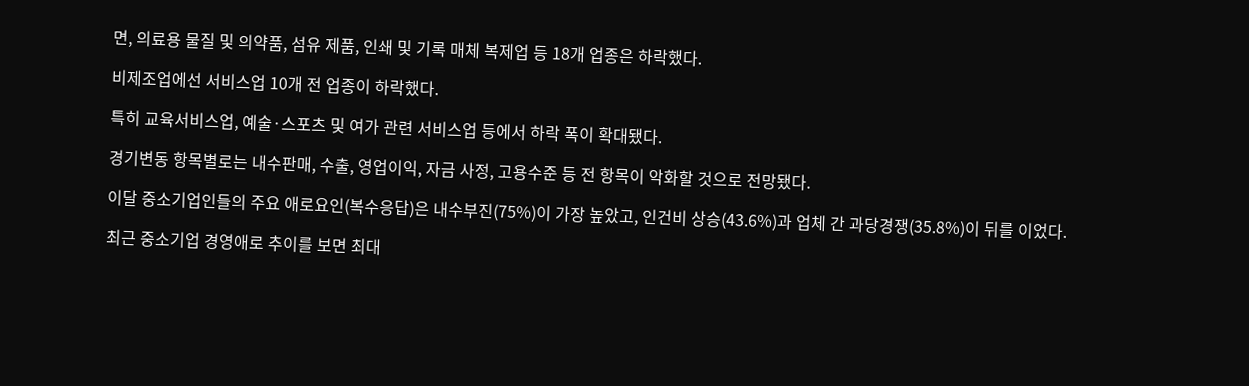면, 의료용 물질 및 의약품, 섬유 제품, 인쇄 및 기록 매체 복제업 등 18개 업종은 하락했다.

비제조업에선 서비스업 10개 전 업종이 하락했다.

특히 교육서비스업, 예술·스포츠 및 여가 관련 서비스업 등에서 하락 폭이 확대됐다.

경기변동 항목별로는 내수판매, 수출, 영업이익, 자금 사정, 고용수준 등 전 항목이 악화할 것으로 전망됐다.

이달 중소기업인들의 주요 애로요인(복수응답)은 내수부진(75%)이 가장 높았고, 인건비 상승(43.6%)과 업체 간 과당경쟁(35.8%)이 뒤를 이었다.

최근 중소기업 경영애로 추이를 보면 최대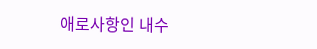애로사항인 내수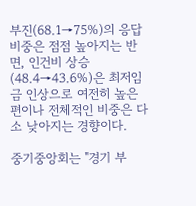부진(68.1→75%)의 응답 비중은 점점 높아지는 반면, 인건비 상승(48.4→43.6%)은 최저임금 인상으로 여전히 높은 편이나 전체적인 비중은 다소 낮아지는 경향이다.

중기중앙회는 "경기 부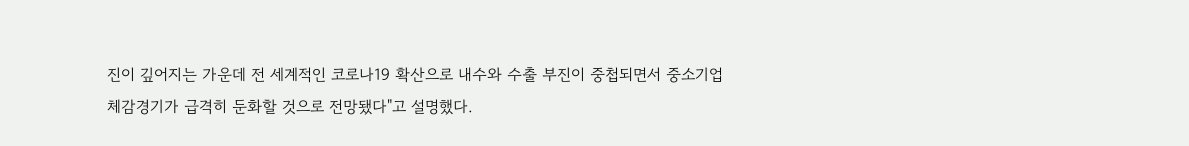진이 깊어지는 가운데 전 세계적인 코로나19 확산으로 내수와 수출 부진이 중첩되면서 중소기업 체감경기가 급격히 둔화할 것으로 전망됐다"고 설명했다.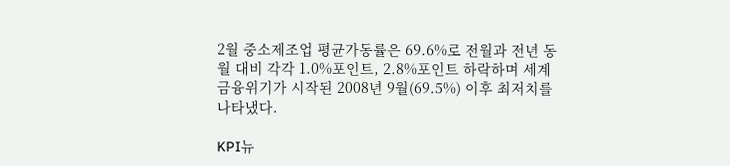2월 중소제조업 평균가동률은 69.6%로 전월과 전년 동월 대비 각각 1.0%포인트, 2.8%포인트 하락하며 세계 금융위기가 시작된 2008년 9월(69.5%) 이후 최저치를 나타냈다.

KPI뉴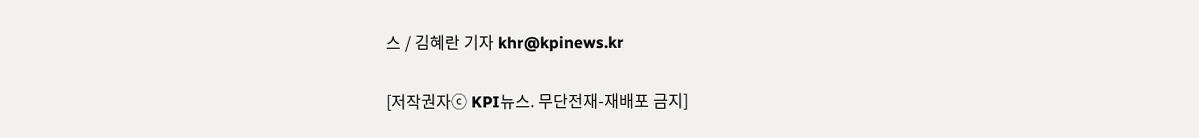스 / 김혜란 기자 khr@kpinews.kr

[저작권자ⓒ KPI뉴스. 무단전재-재배포 금지]